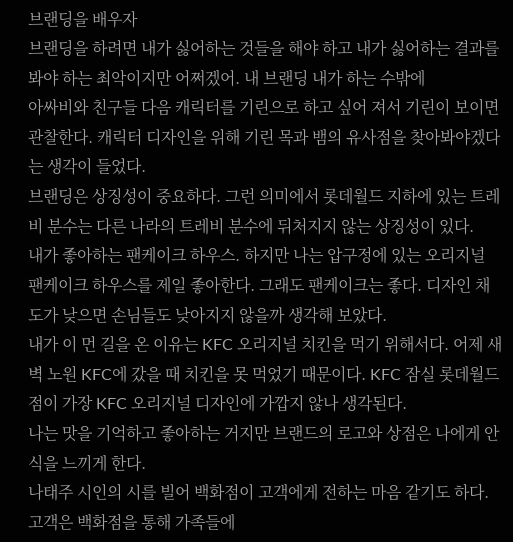브랜딩을 배우자
브랜딩을 하려면 내가 싫어하는 것들을 해야 하고 내가 싫어하는 결과를 봐야 하는 최악이지만 어쩌겠어. 내 브랜딩 내가 하는 수밖에
아싸비와 친구들 다음 캐릭터를 기린으로 하고 싶어 져서 기린이 보이면 관찰한다. 캐릭터 디자인을 위해 기린 목과 뱀의 유사점을 찾아봐야겠다는 생각이 들었다.
브랜딩은 상징성이 중요하다. 그런 의미에서 롯데월드 지하에 있는 트레비 분수는 다른 나라의 트레비 분수에 뒤처지지 않는 상징성이 있다.
내가 좋아하는 팬케이크 하우스. 하지만 나는 압구정에 있는 오리지널 팬케이크 하우스를 제일 좋아한다. 그래도 팬케이크는 좋다. 디자인 채도가 낮으면 손님들도 낮아지지 않을까 생각해 보았다.
내가 이 먼 길을 온 이유는 KFC 오리지널 치킨을 먹기 위해서다. 어제 새벽 노원 KFC에 갔을 때 치킨을 못 먹었기 때문이다. KFC 잠실 롯데월드점이 가장 KFC 오리지널 디자인에 가깝지 않나 생각된다.
나는 맛을 기억하고 좋아하는 거지만 브랜드의 로고와 상점은 나에게 안식을 느끼게 한다.
나태주 시인의 시를 빌어 백화점이 고객에게 전하는 마음 같기도 하다. 고객은 백화점을 통해 가족들에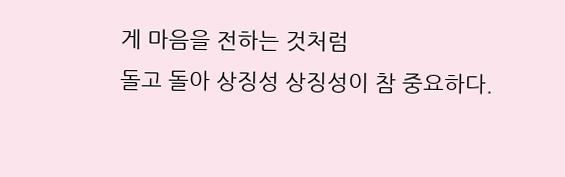게 마음을 전하는 것처럼
돌고 돌아 상징성 상징성이 참 중요하다.